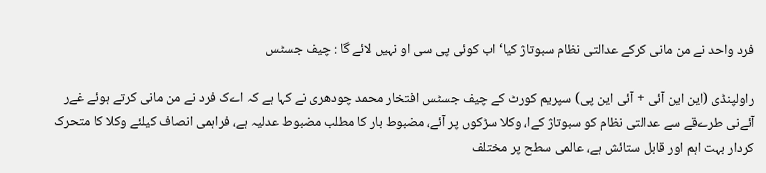فرد واحد نے من مانی کرکے عدالتی نظام سبوتاژ کیا‘ اب کوئی پی سی او نہیں لائے گا : چیف جسٹس

راولپنڈی (این این آئی + آئی این پی) سپریم کورٹ کے چیف جسٹس افتخار محمد چودھری نے کہا ہے کہ اےک فرد نے من مانی کرتے ہوئے غےر آئےنی طرےقے سے عدالتی نظام کو سبوتاژ کےا، وکلا سڑکوں پر آئے، مضبوط بار کا مطلب مضبوط عدلیہ ہے، فراہمی انصاف کیلئے وکلا کا متحرک کردار بہت اہم اور قابل ستائش ہے، عالمی سطح پر مختلف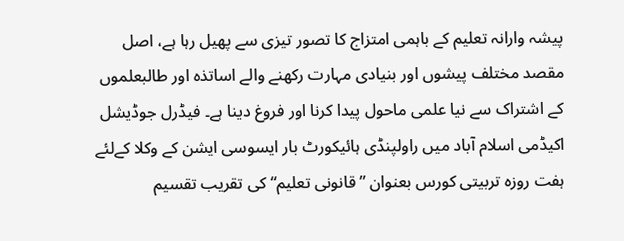پیشہ وارانہ تعلیم کے باہمی امتزاج کا تصور تیزی سے پھیل رہا ہے، اصل مقصد مختلف پیشوں اور بنیادی مہارت رکھنے والے اساتذہ اور طالبعلموں کے اشتراک سے نیا علمی ماحول پیدا کرنا اور فروغ دینا ہے۔ فیڈرل جوڈیشل اکیڈمی اسلام آباد میں راولپنڈی ہائیکورٹ بار ایسوسی ایشن کے وکلا کےلئے ہفت روزہ تربیتی کورس بعنوان ”قانونی تعلیم“ کی تقریب تقسیم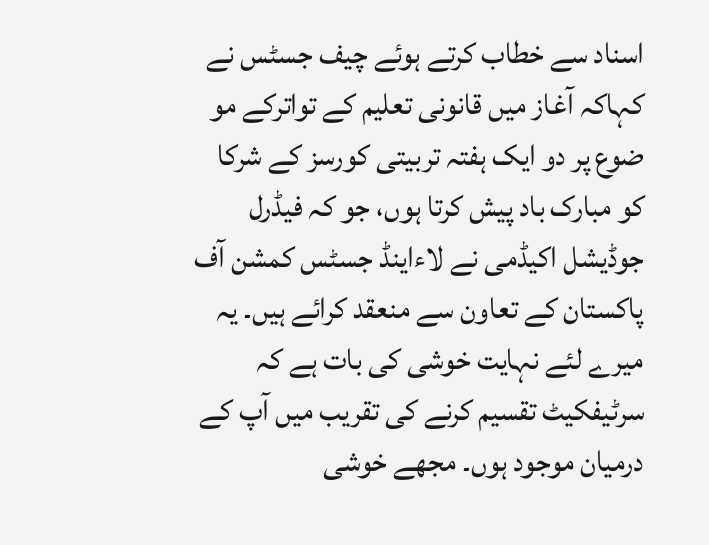اسناد سے خطاب کرتے ہوئے چیف جسٹس نے کہاکہ آغاز میں قانونی تعلیم کے تواترکے مو ضوع پر دو ایک ہفتہ تربیتی کورسز کے شرکا کو مبارک باد پیش کرتا ہوں، جو کہ فیڈرل جوڈیشل اکیڈمی نے لاءاینڈ جسٹس کمشن آف پاکستان کے تعاون سے منعقد کرائے ہیں۔ یہ میرے لئے نہایت خوشی کی بات ہے کہ سرٹیفکیٹ تقسیم کرنے کی تقریب میں آپ کے درمیان موجود ہوں۔ مجھے خوشی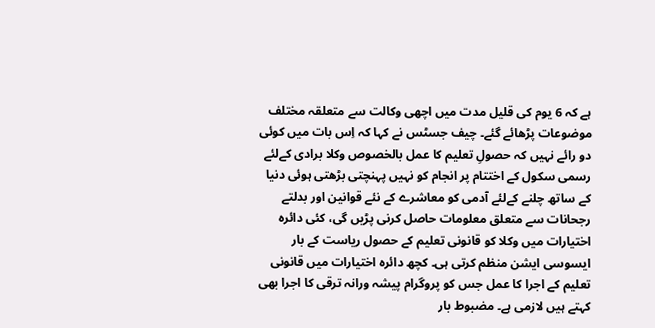ہے کہ 6 یوم کی قلیل مدت میں اچھی وکالت سے متعلقہ مختلف موضوعات پڑھائے گئے۔ چیف جسٹس نے کہا کہ اِس بات میں کوئی دو رائے نہیں کہ حصولِ تعلیم کا عمل بالخصوص وکلا برادی کےلئے رسمی سکول کے اختتام پر انجام کو نہیں پہنچتی بڑھتی ہوئی دنیا کے ساتھ چلنے کےلئے آدمی کو معاشرے کے نئے قوانین اور بدلتے رجحانات سے متعلق معلومات حاصل کرنی پڑیں گی، کئی دائرہ اختیارات میں وکلا کو قانونی تعلیم کے حصول ریاست کے بار ایسوسی ایشن منظم کرتی ہی۔ کچھ دائرہ اختیارات میں قانونی تعلیم کے اجرا کا عمل جس کو پروگرام پیشہ ورانہ ترقی کا اجرا بھی کہتے ہیں لازمی ہے۔ مضبوط بار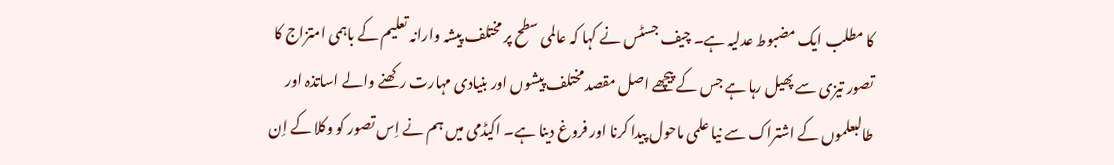کا مطلب ایک مضبوط عدلیہ ہے۔ چیف جسٹس نے کہا کہ عالمی سطح پر مختلف پیشہ وارانہ تعلیم کے باہمی امتزاج کا تصور تیزی سے پھیل رہا ہے جس کے پیچھے اصل مقصد مختلف پیشوں اور بنیادی مہارت رکھنے والے اساتذہ اور طالبعلموں کے اشتراک سے نیا علمی ماحول پیدا کرنا اور فروغ دینا ہے۔ اکیڈمی میں ہم نے اِس تصور کو وکلا کے اِن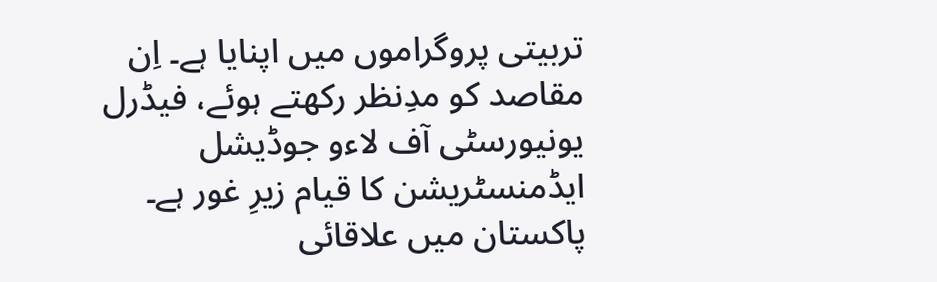تربیتی پروگراموں میں اپنایا ہے۔ اِن مقاصد کو مدِنظر رکھتے ہوئے، فیڈرل یونیورسٹی آف لاءو جوڈیشل ایڈمنسٹریشن کا قیام زیرِ غور ہے۔ پاکستان میں علاقائی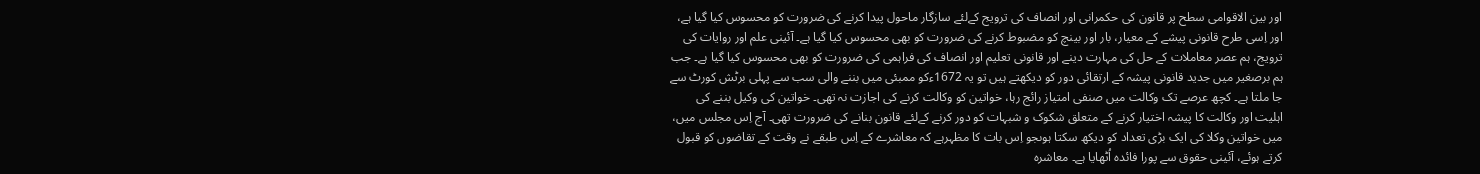اور بین الاقوامی سطح پر قانون کی حکمرانی اور انصاف کی ترویج کےلئے سازگار ماحول پیدا کرنے کی ضرورت کو محسوس کیا گیا ہے، اور اِسی طرح قانونی پیشے کے معیار، بار اور بینچ کو مضبوط کرنے کی ضرورت کو بھی محسوس کیا گیا ہے۔ آئینی علم اور روایات کی ترویج، ہم عصر معاملات کے حل کی مہارت دینے اور قانونی تعلیم اور انصاف کی فراہمی کی ضرورت کو بھی محسوس کیا گیا ہے۔ جب ہم برصغیر میں جدید قانونی پیشہ کے ارتقائی دور کو دیکھتے ہیں تو یہ 1672ءکو ممبئی میں بننے والی سب سے پہلی برٹش کورٹ سے جا ملتا ہے۔ کچھ عرصے تک وکالت میں صنفی امتیاز رائج رہا، خواتین کو وکالت کرنے کی اجازت نہ تھی۔ خواتین کی وکیل بننے کی اہلیت اور وکالت کا پیشہ اختیار کرنے کے متعلق شکوک و شبہات کو دور کرنے کےلئے قانون بنانے کی ضرورت تھی۔ آج اِس مجلس میں، میں خواتین وکلا کی ایک بڑی تعداد کو دیکھ سکتا ہوںجو اِس بات کا مظہرہے کہ معاشرے کے اِس طبقے نے وقت کے تقاضوں کو قبول کرتے ہوئے، آئینی حقوق سے پورا فائدہ اُٹھایا ہے۔ معاشرہ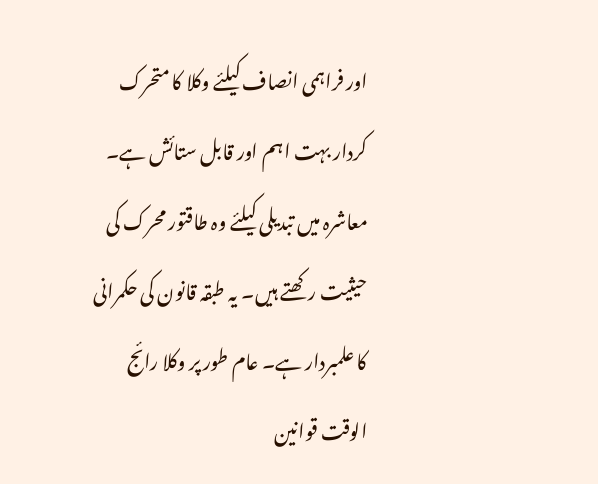اور فراہمی انصاف کیلئے وکلا کا متحرک کردار بہت اہم اور قابل ستائش ہے۔ معاشرہ میں تبدیلی کیلئے وہ طاقتور محرک کی حیثیت رکھتے ہیں۔ یہ طبقہ قانون کی حکمرانی کا علمبردار ہے۔ عام طور پر وکلا رائج الوقت قوانین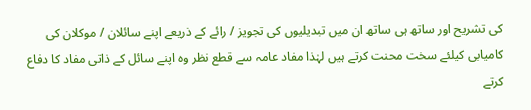کی تشریح اور ساتھ ہی ساتھ ان میں تبدیلیوں کی تجویز / رائے کے ذریعے اپنے سائلان / موکلان کی کامیابی کیلئے سخت محنت کرتے ہیں لہٰذا مفاد عامہ سے قطع نظر وہ اپنے سائل کے ذاتی مفاد کا دفاع کرتے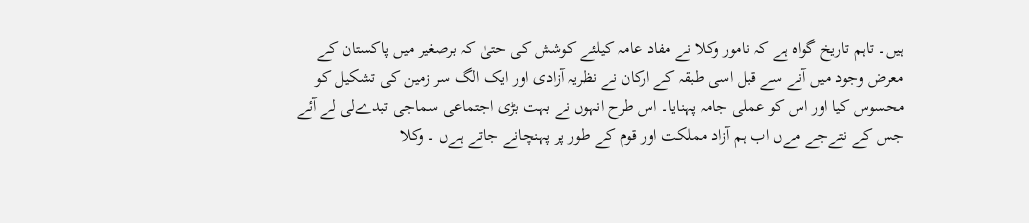ہیں۔ تاہم تاریخ گواہ ہے کہ نامور وکلا نے مفاد عامہ کیلئے کوشش کی حتیٰ کہ برصغیر میں پاکستان کے معرض وجود میں آنے سے قبل اسی طبقہ کے ارکان نے نظریہ آزادی اور ایک الگ سر زمین کی تشکیل کو محسوس کیا اور اس کو عملی جامہ پہنایا۔ اس طرح انہوں نے بہت بڑی اجتماعی سماجی تبدےلی لے آئے جس کے نتےجے مےں اب ہم آزاد مملکت اور قوم کے طور پر پہنچانے جاتے ہےں ۔ وکلا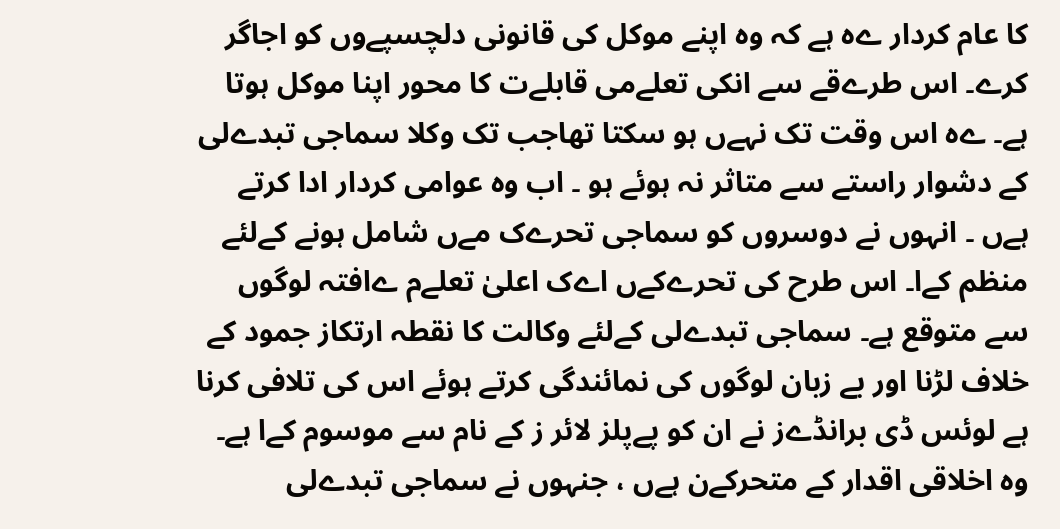کا عام کردار ےہ ہے کہ وہ اپنے موکل کی قانونی دلچسپےوں کو اجاگر کرے۔ اس طرےقے سے انکی تعلےمی قابلےت کا محور اپنا موکل ہوتا ہے۔ ےہ اس وقت تک نہےں ہو سکتا تھاجب تک وکلا سماجی تبدےلی کے دشوار راستے سے متاثر نہ ہوئے ہو ۔ اب وہ عوامی کردار ادا کرتے ہےں ۔ انہوں نے دوسروں کو سماجی تحرےک مےں شامل ہونے کےلئے منظم کےا۔ اس طرح کی تحرےکےں اےک اعلیٰ تعلےم ےافتہ لوگوں سے متوقع ہے۔ سماجی تبدےلی کےلئے وکالت کا نقطہ ارتکاز جمود کے خلاف لڑنا اور بے زبان لوگوں کی نمائندگی کرتے ہوئے اس کی تلافی کرنا ہے لوئس ڈی برانڈےز نے ان کو پےپلز لائر ز کے نام سے موسوم کےا ہے۔ وہ اخلاقی اقدار کے متحرکےن ہےں ، جنہوں نے سماجی تبدےلی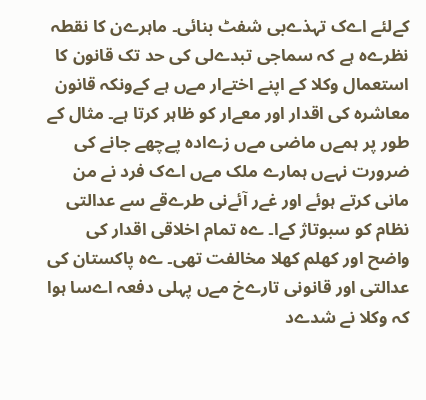کےلئے اےک تہذےبی شفٹ بنائی۔ ماہرےن کا نقطہ نظرےہ ہے کہ سماجی تبدےلی کی حد تک قانون کا استعمال وکلا کے اپنے اختےار مےں ہے کےونکہ قانون معاشرہ کی اقدار اور معےار کو ظاہر کرتا ہے۔ مثال کے طور پر ہمےں ماضی مےں زےادہ پےچھے جانے کی ضرورت نہےں ہمارے ملک مےں اےک فرد نے من مانی کرتے ہوئے اور غےر آئےنی طرےقے سے عدالتی نظام کو سبوتاژ کےا۔ ےہ تمام اخلاقی اقدار کی واضح اور کھلم کھلا مخالفت تھی۔ ےہ پاکستان کی عدالتی اور قانونی تارےخ مےں پہلی دفعہ اےسا ہوا کہ وکلا نے شدےد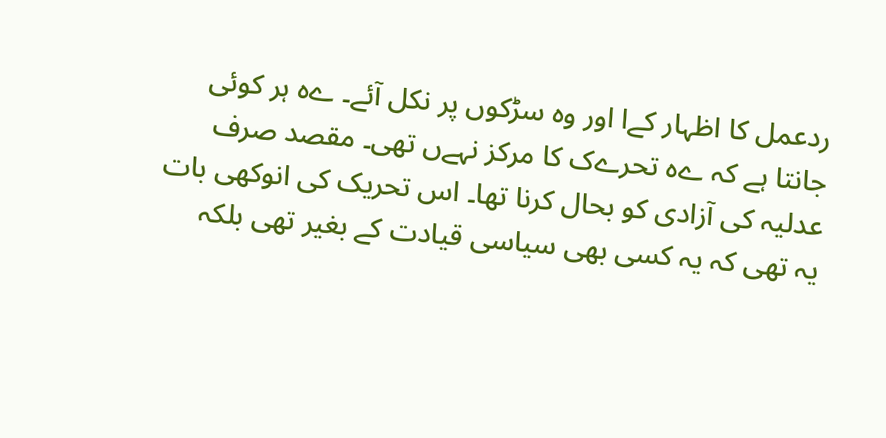ردعمل کا اظہار کےا اور وہ سڑکوں پر نکل آئے۔ ےہ ہر کوئی جانتا ہے کہ ےہ تحرےک کا مرکز نہےں تھی۔ مقصد صرف عدلیہ کی آزادی کو بحال کرنا تھا۔ اس تحریک کی انوکھی بات یہ تھی کہ یہ کسی بھی سیاسی قیادت کے بغیر تھی بلکہ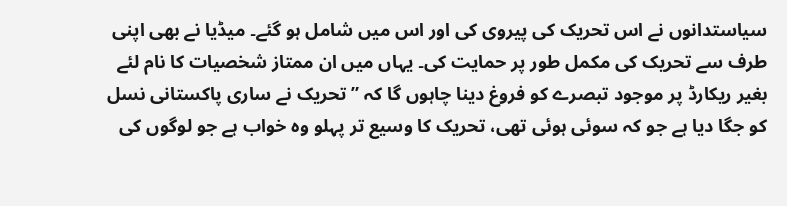سیاستدانوں نے اس تحریک کی پیروی کی اور اس میں شامل ہو گئے۔ میڈیا نے بھی اپنی طرف سے تحریک کی مکمل طور پر حمایت کی۔ یہاں میں ان ممتاز شخصیات کا نام لئے بغیر ریکارڈ پر موجود تبصرے کو فروغ دینا چاہوں گا کہ ”تحریک نے ساری پاکستانی نسل کو جگا دیا ہے جو کہ سوئی ہوئی تھی، تحریک کا وسیع تر پہلو وہ خواب ہے جو لوگوں کی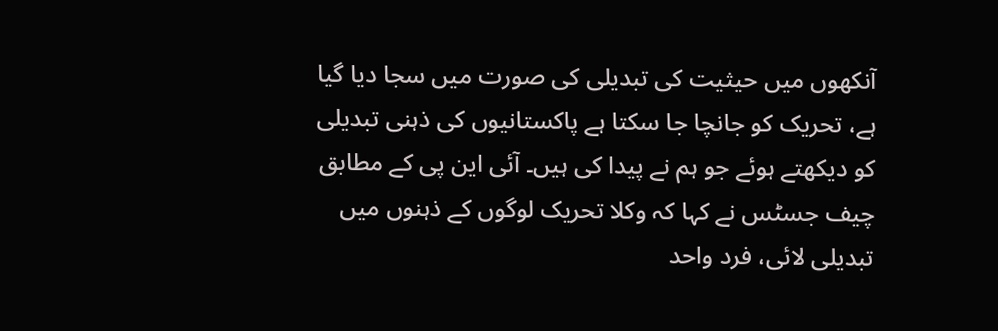آنکھوں میں حیثیت کی تبدیلی کی صورت میں سجا دیا گیا ہے، تحریک کو جانچا جا سکتا ہے پاکستانیوں کی ذہنی تبدیلی کو دیکھتے ہوئے جو ہم نے پیدا کی ہیں۔ آئی این پی کے مطابق چیف جسٹس نے کہا کہ وکلا تحریک لوگوں کے ذہنوں میں تبدیلی لائی، فرد واحد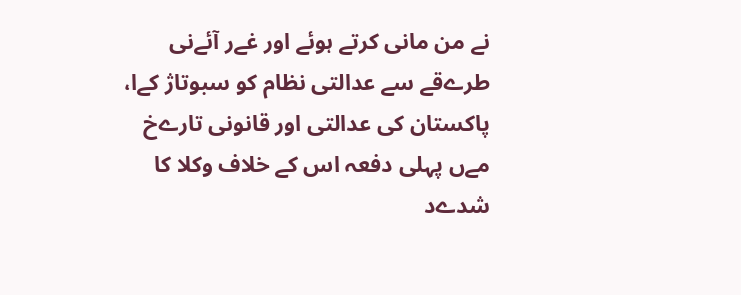نے من مانی کرتے ہوئے اور غےر آئےنی طرےقے سے عدالتی نظام کو سبوتاژ کےا، پاکستان کی عدالتی اور قانونی تارےخ مےں پہلی دفعہ اس کے خلاف وکلا کا شدےد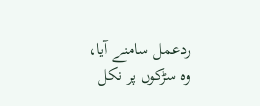ردعمل سامنے آیا، وہ سڑکوں پر نکل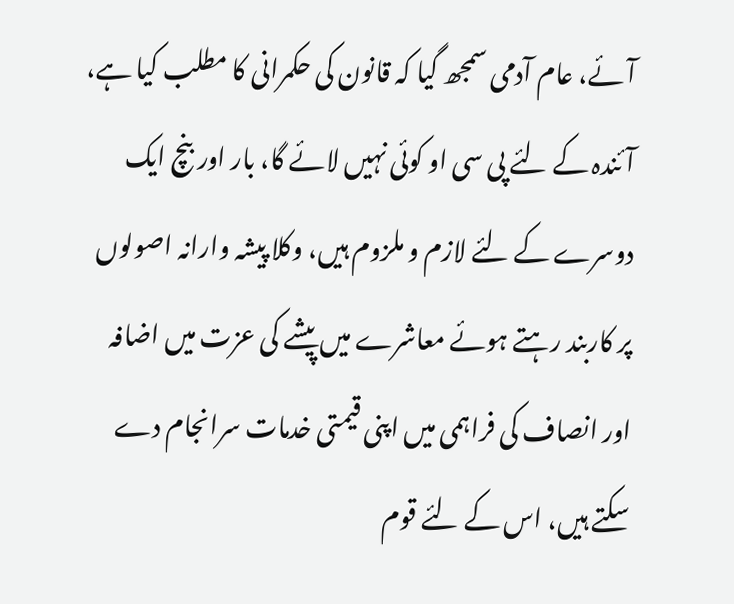آئے، عام آدمی سمجھ گیا کہ قانون کی حکمرانی کا مطلب کیا ہے، آئندہ کے لئے پی سی او کوئی نہیں لائے گا، بار اور بنچ ایک دوسرے کے لئے لازم و ملزوم ہیں، وکلا پیشہ وارانہ اصولوں پر کاربند رہتے ہوئے معاشرے میں پیشے کی عزت میں اضافہ اور انصاف کی فراہمی میں اپنی قیمتی خدمات سرانجام دے سکتے ہیں، اس کے لئے قوم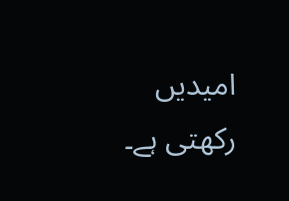امیدیں رکھتی ہے۔